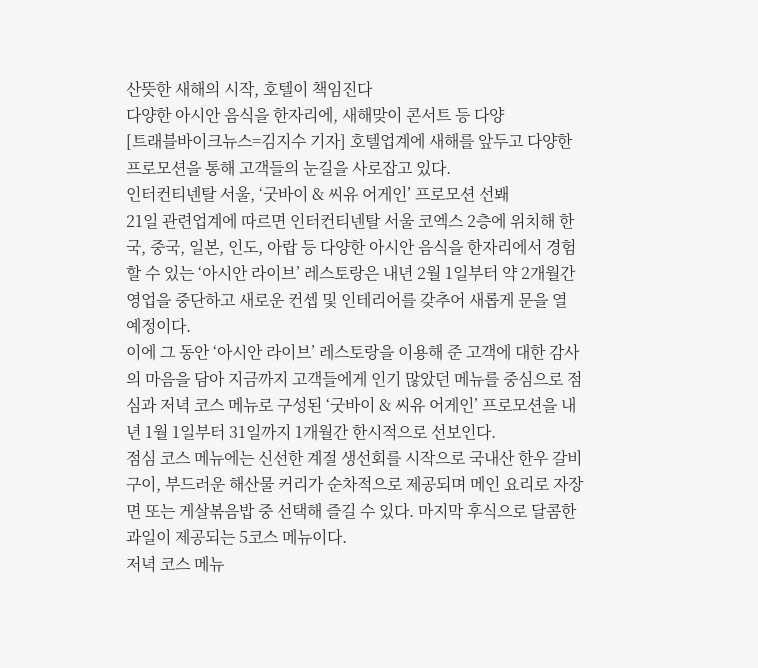산뜻한 새해의 시작, 호텔이 책임진다
다양한 아시안 음식을 한자리에, 새해맞이 콘서트 등 다양
[트래블바이크뉴스=김지수 기자] 호텔업계에 새해를 앞두고 다양한 프로모션을 통해 고객들의 눈길을 사로잡고 있다.
인터컨티넨탈 서울, ‘굿바이 & 씨유 어게인’ 프로모션 선봬
21일 관련업계에 따르면 인터컨티넨탈 서울 코엑스 2층에 위치해 한국, 중국, 일본, 인도, 아랍 등 다양한 아시안 음식을 한자리에서 경험할 수 있는 ‘아시안 라이브’ 레스토랑은 내년 2월 1일부터 약 2개월간 영업을 중단하고 새로운 컨셉 및 인테리어를 갖추어 새롭게 문을 열 예정이다.
이에 그 동안 ‘아시안 라이브’ 레스토랑을 이용해 준 고객에 대한 감사의 마음을 담아 지금까지 고객들에게 인기 많았던 메뉴를 중심으로 점심과 저녁 코스 메뉴로 구성된 ‘굿바이 & 씨유 어게인’ 프로모션을 내년 1월 1일부터 31일까지 1개월간 한시적으로 선보인다.
점심 코스 메뉴에는 신선한 계절 생선회를 시작으로 국내산 한우 갈비구이, 부드러운 해산물 커리가 순차적으로 제공되며 메인 요리로 자장면 또는 게살볶음밥 중 선택해 즐길 수 있다. 마지막 후식으로 달콤한 과일이 제공되는 5코스 메뉴이다.
저녁 코스 메뉴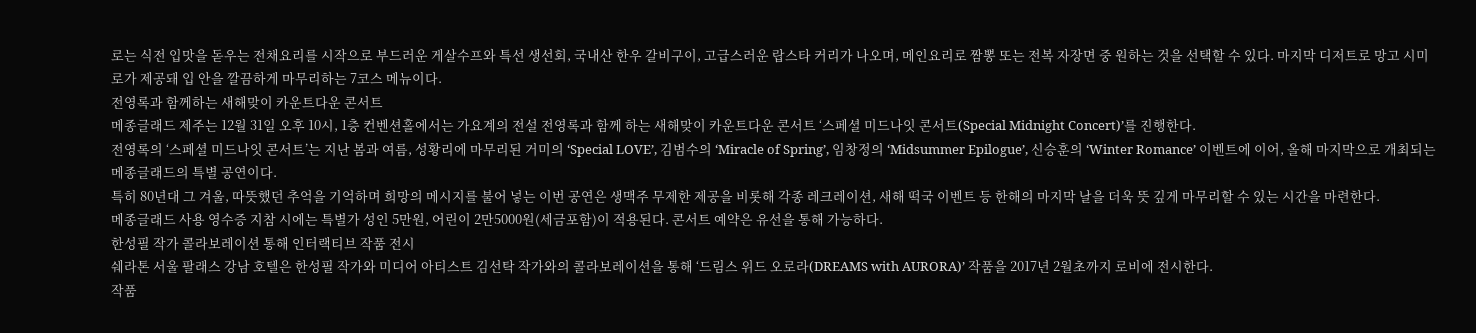로는 식전 입맛을 돋우는 전채요리를 시작으로 부드러운 게살수프와 특선 생선회, 국내산 한우 갈비구이, 고급스러운 랍스타 커리가 나오며, 메인요리로 짬뽕 또는 전복 자장면 중 원하는 것을 선택할 수 있다. 마지막 디저트로 망고 시미로가 제공돼 입 안을 깔끔하게 마무리하는 7코스 메뉴이다.
전영록과 함께하는 새해맞이 카운트다운 콘서트
메종글래드 제주는 12월 31일 오후 10시, 1층 컨벤션홀에서는 가요계의 전설 전영록과 함께 하는 새해맞이 카운트다운 콘서트 ‘스페셜 미드나잇 콘서트(Special Midnight Concert)’를 진행한다.
전영록의 ‘스페셜 미드나잇 콘서트’는 지난 봄과 여름, 성황리에 마무리된 거미의 ‘Special LOVE’, 김범수의 ‘Miracle of Spring’, 임창정의 ‘Midsummer Epilogue’, 신승훈의 ‘Winter Romance’ 이벤트에 이어, 올해 마지막으로 개최되는 메종글래드의 특별 공연이다.
특히 80년대 그 겨울, 따뜻했던 추억을 기억하며 희망의 메시지를 불어 넣는 이번 공연은 생맥주 무제한 제공을 비롯해 각종 레크레이션, 새해 떡국 이벤트 등 한해의 마지막 날을 더욱 뜻 깊게 마무리할 수 있는 시간을 마련한다.
메종글래드 사용 영수증 지참 시에는 특별가 성인 5만원, 어린이 2만5000원(세금포함)이 적용된다. 콘서트 예약은 유선을 통해 가능하다.
한성필 작가 콜라보레이션 통해 인터랙티브 작품 전시
쉐라톤 서울 팔래스 강남 호텔은 한성필 작가와 미디어 아티스트 김선탁 작가와의 콜라보레이션을 통해 ‘드림스 위드 오로라(DREAMS with AURORA)’ 작품을 2017년 2월초까지 로비에 전시한다.
작품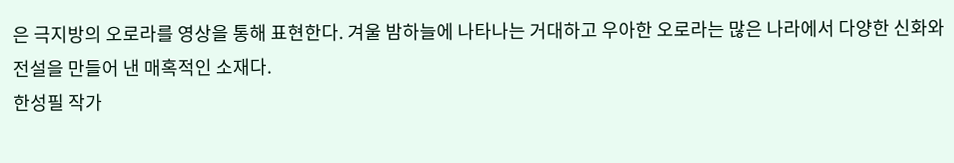은 극지방의 오로라를 영상을 통해 표현한다. 겨울 밤하늘에 나타나는 거대하고 우아한 오로라는 많은 나라에서 다양한 신화와 전설을 만들어 낸 매혹적인 소재다.
한성필 작가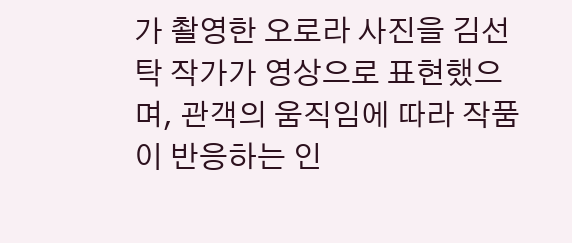가 촬영한 오로라 사진을 김선탁 작가가 영상으로 표현했으며, 관객의 움직임에 따라 작품이 반응하는 인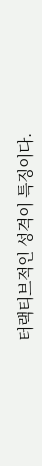터랙티브적인 성격이 특징이다.